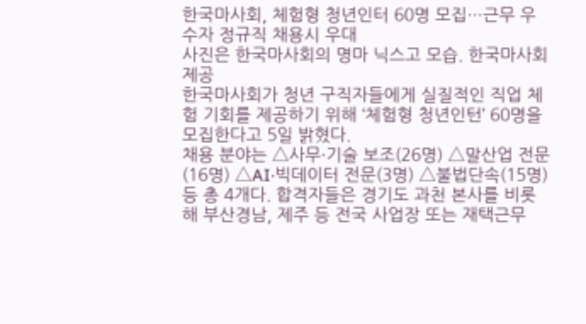한국마사회, 체험형 청년인터 60명 모집…근무 우수자 정규직 채용시 우대
사진은 한국마사회의 명마 닉스고 모습. 한국마사회 제공
한국마사회가 청년 구직자들에게 실질적인 직업 체험 기회를 제공하기 위해 ‘체험형 청년인턴’ 60명을 모집한다고 5일 밝혔다.
채용 분야는 △사무·기술 보조(26명) △말산업 전문(16명) △AI·빅데이터 전문(3명) △불법단속(15명) 등 총 4개다. 합격자들은 경기도 과천 본사를 비롯해 부산경남, 제주 등 전국 사업장 또는 재택근무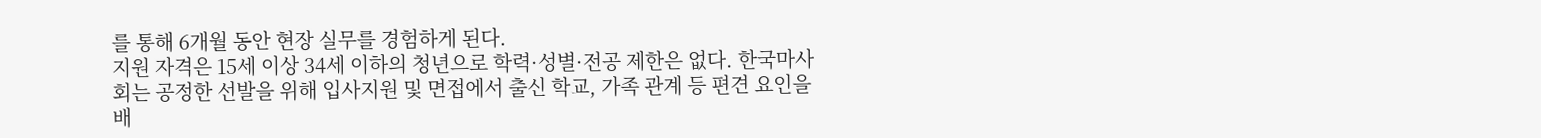를 통해 6개월 동안 현장 실무를 경험하게 된다.
지원 자격은 15세 이상 34세 이하의 청년으로 학력·성별·전공 제한은 없다. 한국마사회는 공정한 선발을 위해 입사지원 및 면접에서 출신 학교, 가족 관계 등 편견 요인을 배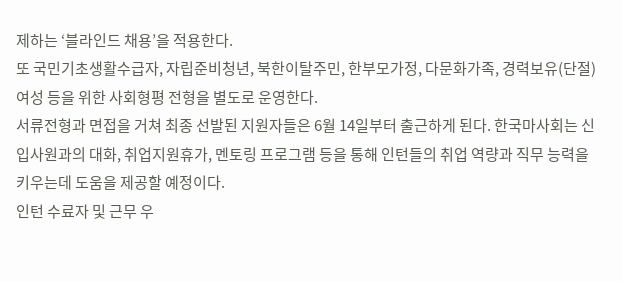제하는 ‘블라인드 채용’을 적용한다.
또 국민기초생활수급자, 자립준비청년, 북한이탈주민, 한부모가정, 다문화가족, 경력보유(단절)여성 등을 위한 사회형평 전형을 별도로 운영한다.
서류전형과 면접을 거쳐 최종 선발된 지원자들은 6월 14일부터 출근하게 된다. 한국마사회는 신입사원과의 대화, 취업지원휴가, 멘토링 프로그램 등을 통해 인턴들의 취업 역량과 직무 능력을 키우는데 도움을 제공할 예정이다.
인턴 수료자 및 근무 우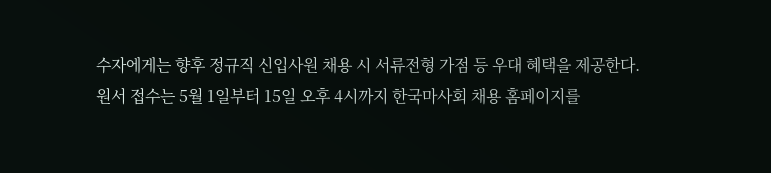수자에게는 향후 정규직 신입사원 채용 시 서류전형 가점 등 우대 혜택을 제공한다.
원서 접수는 5월 1일부터 15일 오후 4시까지 한국마사회 채용 홈페이지를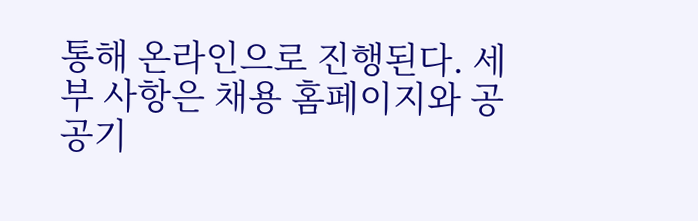통해 온라인으로 진행된다. 세부 사항은 채용 홈페이지와 공공기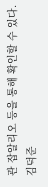관 잡알리오 등을 통해 확인할 수 있다.
김덕준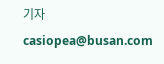기자 casiopea@busan.com